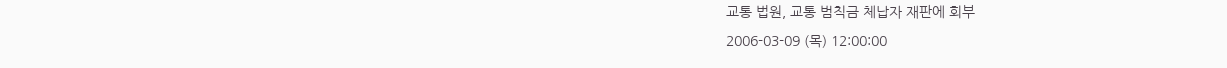교통 법원, 교통 범칙금 체납자 재판에 회부
2006-03-09 (목) 12:00:00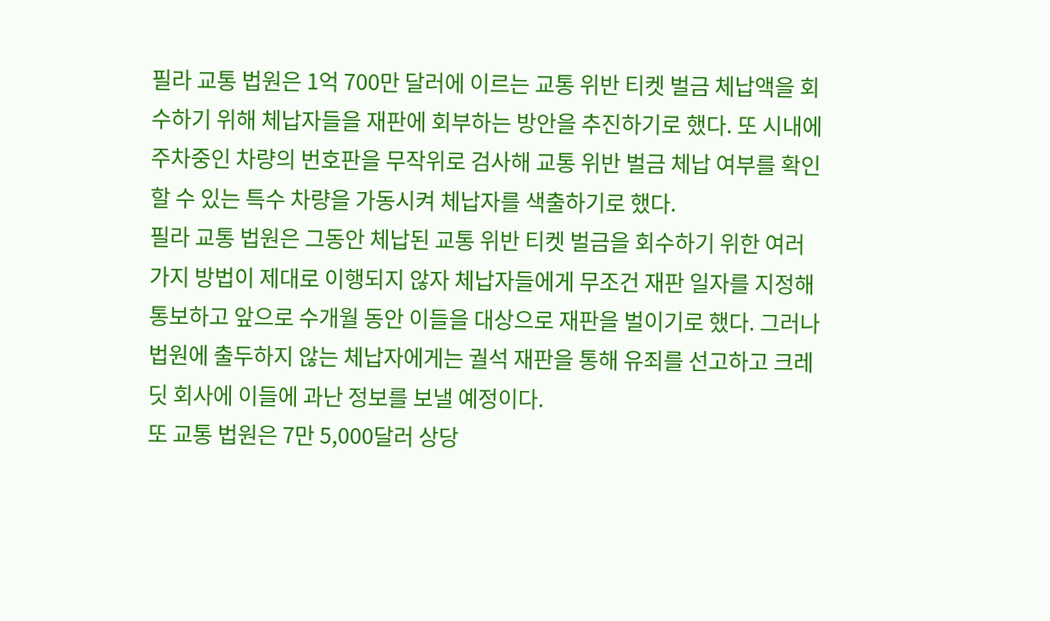필라 교통 법원은 1억 700만 달러에 이르는 교통 위반 티켓 벌금 체납액을 회수하기 위해 체납자들을 재판에 회부하는 방안을 추진하기로 했다. 또 시내에 주차중인 차량의 번호판을 무작위로 검사해 교통 위반 벌금 체납 여부를 확인할 수 있는 특수 차량을 가동시켜 체납자를 색출하기로 했다.
필라 교통 법원은 그동안 체납된 교통 위반 티켓 벌금을 회수하기 위한 여러 가지 방법이 제대로 이행되지 않자 체납자들에게 무조건 재판 일자를 지정해 통보하고 앞으로 수개월 동안 이들을 대상으로 재판을 벌이기로 했다. 그러나 법원에 출두하지 않는 체납자에게는 궐석 재판을 통해 유죄를 선고하고 크레딧 회사에 이들에 과난 정보를 보낼 예정이다.
또 교통 법원은 7만 5,000달러 상당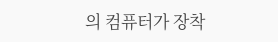의 컴퓨터가 장착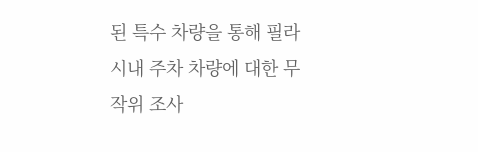된 특수 차량을 통해 필라 시내 주차 차량에 대한 무작위 조사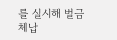를 실시해 벌금 체납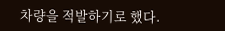차량을 적발하기로 했다.